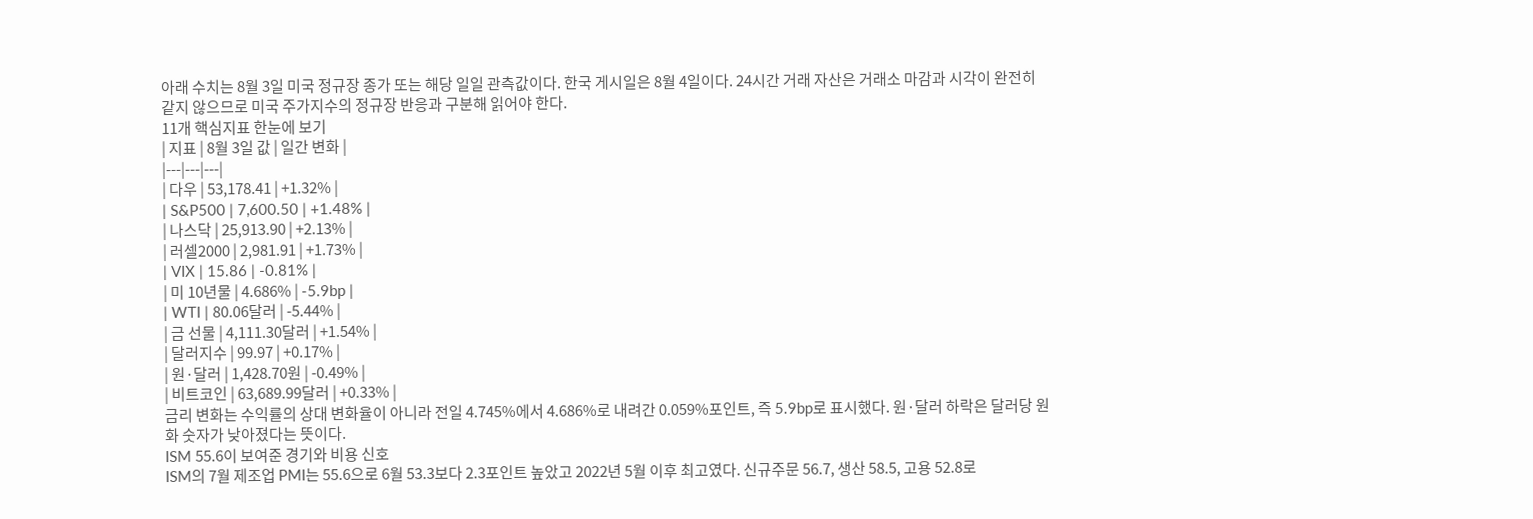아래 수치는 8월 3일 미국 정규장 종가 또는 해당 일일 관측값이다. 한국 게시일은 8월 4일이다. 24시간 거래 자산은 거래소 마감과 시각이 완전히 같지 않으므로 미국 주가지수의 정규장 반응과 구분해 읽어야 한다.
11개 핵심지표 한눈에 보기
| 지표 | 8월 3일 값 | 일간 변화 |
|---|---|---|
| 다우 | 53,178.41 | +1.32% |
| S&P500 | 7,600.50 | +1.48% |
| 나스닥 | 25,913.90 | +2.13% |
| 러셀2000 | 2,981.91 | +1.73% |
| VIX | 15.86 | -0.81% |
| 미 10년물 | 4.686% | -5.9bp |
| WTI | 80.06달러 | -5.44% |
| 금 선물 | 4,111.30달러 | +1.54% |
| 달러지수 | 99.97 | +0.17% |
| 원·달러 | 1,428.70원 | -0.49% |
| 비트코인 | 63,689.99달러 | +0.33% |
금리 변화는 수익률의 상대 변화율이 아니라 전일 4.745%에서 4.686%로 내려간 0.059%포인트, 즉 5.9bp로 표시했다. 원·달러 하락은 달러당 원화 숫자가 낮아졌다는 뜻이다.
ISM 55.6이 보여준 경기와 비용 신호
ISM의 7월 제조업 PMI는 55.6으로 6월 53.3보다 2.3포인트 높았고 2022년 5월 이후 최고였다. 신규주문 56.7, 생산 58.5, 고용 52.8로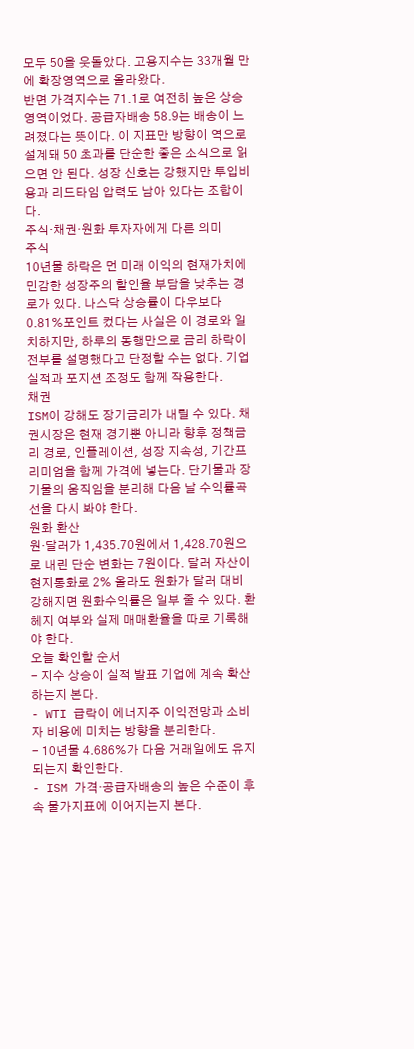모두 50을 웃돌았다. 고용지수는 33개월 만에 확장영역으로 올라왔다.
반면 가격지수는 71.1로 여전히 높은 상승영역이었다. 공급자배송 58.9는 배송이 느려졌다는 뜻이다. 이 지표만 방향이 역으로 설계돼 50 초과를 단순한 좋은 소식으로 읽으면 안 된다. 성장 신호는 강했지만 투입비용과 리드타임 압력도 남아 있다는 조합이다.
주식·채권·원화 투자자에게 다른 의미
주식
10년물 하락은 먼 미래 이익의 현재가치에 민감한 성장주의 할인율 부담을 낮추는 경로가 있다. 나스닥 상승률이 다우보다 0.81%포인트 컸다는 사실은 이 경로와 일치하지만, 하루의 동행만으로 금리 하락이 전부를 설명했다고 단정할 수는 없다. 기업 실적과 포지션 조정도 함께 작용한다.
채권
ISM이 강해도 장기금리가 내릴 수 있다. 채권시장은 현재 경기뿐 아니라 향후 정책금리 경로, 인플레이션, 성장 지속성, 기간프리미엄을 함께 가격에 넣는다. 단기물과 장기물의 움직임을 분리해 다음 날 수익률곡선을 다시 봐야 한다.
원화 환산
원·달러가 1,435.70원에서 1,428.70원으로 내린 단순 변화는 7원이다. 달러 자산이 현지통화로 2% 올라도 원화가 달러 대비 강해지면 원화수익률은 일부 줄 수 있다. 환헤지 여부와 실제 매매환율을 따로 기록해야 한다.
오늘 확인할 순서
- 지수 상승이 실적 발표 기업에 계속 확산하는지 본다.
- WTI 급락이 에너지주 이익전망과 소비자 비용에 미치는 방향을 분리한다.
- 10년물 4.686%가 다음 거래일에도 유지되는지 확인한다.
- ISM 가격·공급자배송의 높은 수준이 후속 물가지표에 이어지는지 본다.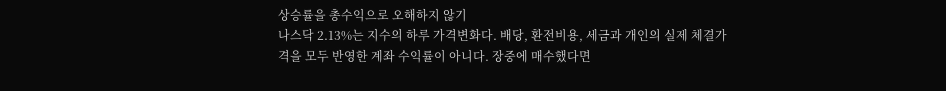상승률을 총수익으로 오해하지 않기
나스닥 2.13%는 지수의 하루 가격변화다. 배당, 환전비용, 세금과 개인의 실제 체결가격을 모두 반영한 계좌 수익률이 아니다. 장중에 매수했다면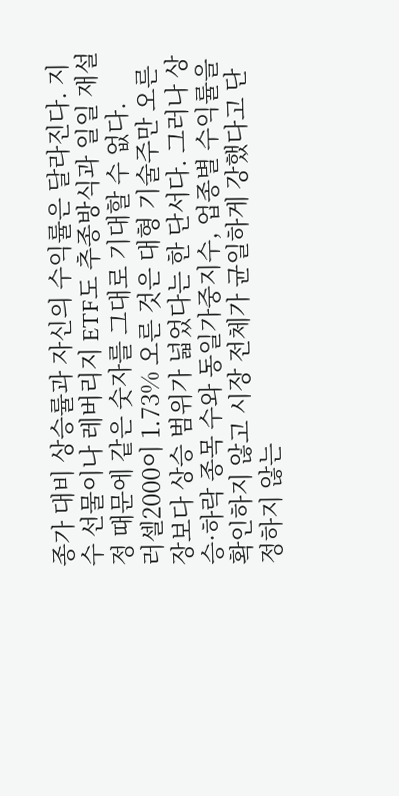종가 대비 상승률과 자신의 수익률은 달라진다. 지수 선물이나 레버리지 ETF도 추종방식과 일일 재설정 때문에 같은 숫자를 그대로 기대할 수 없다.
러셀2000이 1.73% 오른 것은 대형 기술주만 오른 장보다 상승 범위가 넓었다는 한 단서다. 그러나 상승·하락 종목 수와 동일가중지수, 업종별 수익률을 확인하지 않고 시장 전체가 균일하게 강했다고 단정하지 않는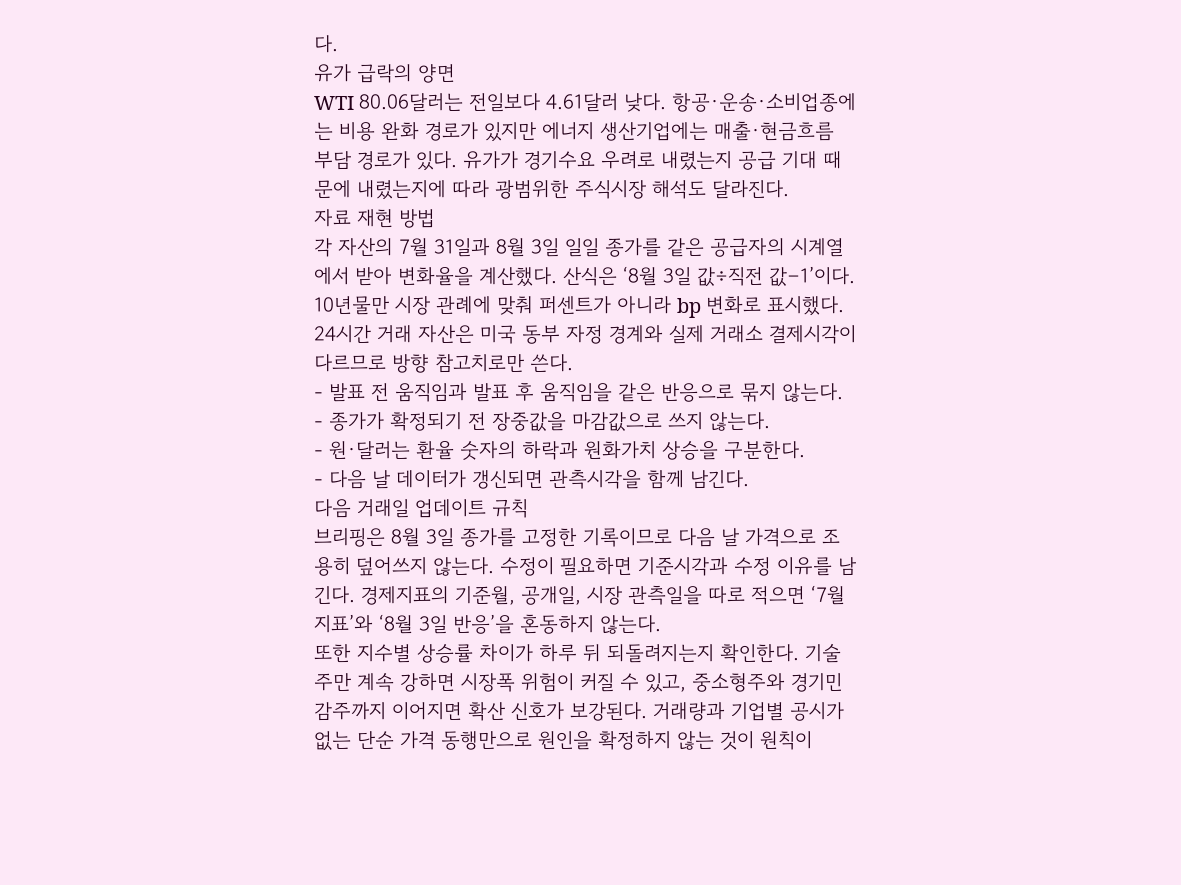다.
유가 급락의 양면
WTI 80.06달러는 전일보다 4.61달러 낮다. 항공·운송·소비업종에는 비용 완화 경로가 있지만 에너지 생산기업에는 매출·현금흐름 부담 경로가 있다. 유가가 경기수요 우려로 내렸는지 공급 기대 때문에 내렸는지에 따라 광범위한 주식시장 해석도 달라진다.
자료 재현 방법
각 자산의 7월 31일과 8월 3일 일일 종가를 같은 공급자의 시계열에서 받아 변화율을 계산했다. 산식은 ‘8월 3일 값÷직전 값−1’이다. 10년물만 시장 관례에 맞춰 퍼센트가 아니라 bp 변화로 표시했다. 24시간 거래 자산은 미국 동부 자정 경계와 실제 거래소 결제시각이 다르므로 방향 참고치로만 쓴다.
- 발표 전 움직임과 발표 후 움직임을 같은 반응으로 묶지 않는다.
- 종가가 확정되기 전 장중값을 마감값으로 쓰지 않는다.
- 원·달러는 환율 숫자의 하락과 원화가치 상승을 구분한다.
- 다음 날 데이터가 갱신되면 관측시각을 함께 남긴다.
다음 거래일 업데이트 규칙
브리핑은 8월 3일 종가를 고정한 기록이므로 다음 날 가격으로 조용히 덮어쓰지 않는다. 수정이 필요하면 기준시각과 수정 이유를 남긴다. 경제지표의 기준월, 공개일, 시장 관측일을 따로 적으면 ‘7월 지표’와 ‘8월 3일 반응’을 혼동하지 않는다.
또한 지수별 상승률 차이가 하루 뒤 되돌려지는지 확인한다. 기술주만 계속 강하면 시장폭 위험이 커질 수 있고, 중소형주와 경기민감주까지 이어지면 확산 신호가 보강된다. 거래량과 기업별 공시가 없는 단순 가격 동행만으로 원인을 확정하지 않는 것이 원칙이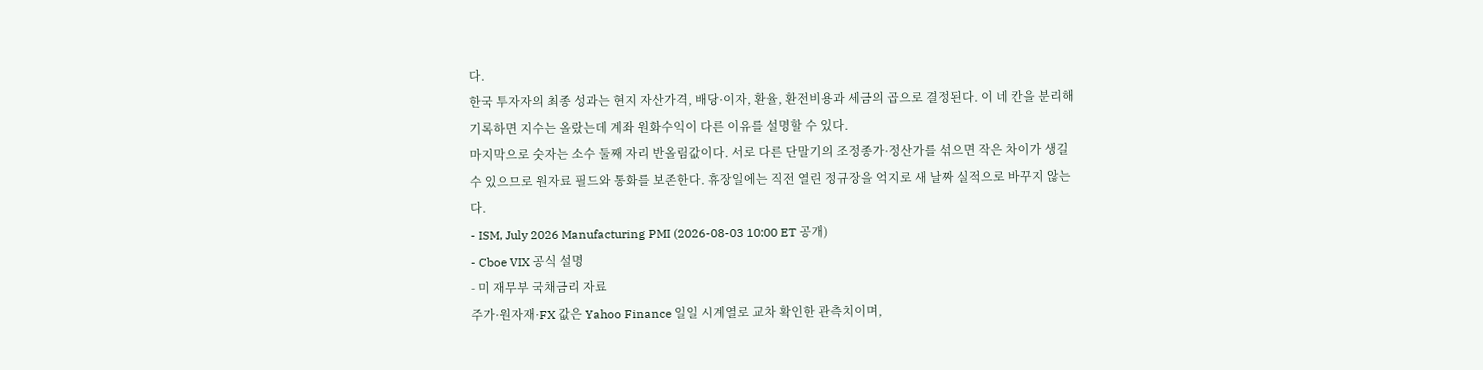다.
한국 투자자의 최종 성과는 현지 자산가격, 배당·이자, 환율, 환전비용과 세금의 곱으로 결정된다. 이 네 칸을 분리해 기록하면 지수는 올랐는데 계좌 원화수익이 다른 이유를 설명할 수 있다.
마지막으로 숫자는 소수 둘째 자리 반올림값이다. 서로 다른 단말기의 조정종가·정산가를 섞으면 작은 차이가 생길 수 있으므로 원자료 필드와 통화를 보존한다. 휴장일에는 직전 열린 정규장을 억지로 새 날짜 실적으로 바꾸지 않는다.
- ISM, July 2026 Manufacturing PMI (2026-08-03 10:00 ET 공개)
- Cboe VIX 공식 설명
- 미 재무부 국채금리 자료
주가·원자재·FX 값은 Yahoo Finance 일일 시계열로 교차 확인한 관측치이며,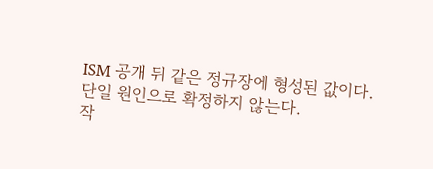ISM 공개 뒤 같은 정규장에 형성된 값이다. 단일 원인으로 확정하지 않는다.
작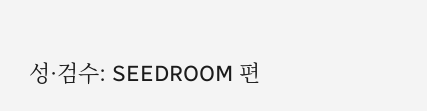성·검수: SEEDROOM 편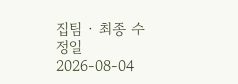집팀 · 최종 수정일 2026-08-04